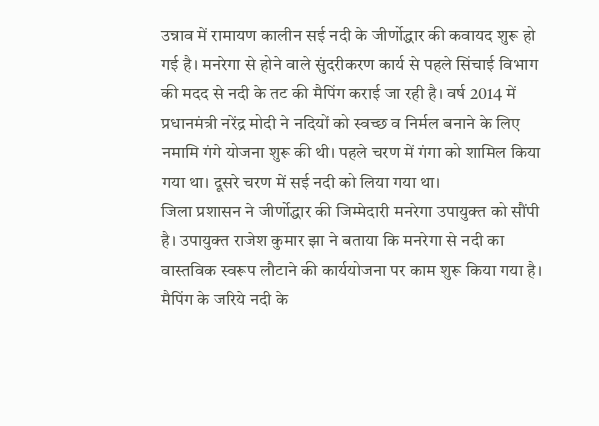उन्नाव में रामायण कालीन सई नदी के जीर्णोद्धार की कवायद शुरू हो गई है। मनरेगा से होने वाले सुंदरीकरण कार्य से पहले सिंचाई विभाग की मदद से नदी के तट की मैपिंग कराई जा रही है। वर्ष 2014 में प्रधानमंत्री नरेंद्र मोदी ने नदियों को स्वच्छ व निर्मल बनाने के लिए नमामि गंगे योजना शुरू की थी। पहले चरण में गंगा को शामिल किया गया था। दूसरे चरण में सई नदी को लिया गया था।
जिला प्रशासन ने जीर्णोद्धार की जिम्मेदारी मनरेगा उपायुक्त को सौंपी है। उपायुक्त राजेश कुमार झा ने बताया कि मनरेगा से नदी का वास्तविक स्वरूप लौटाने की कार्ययोजना पर काम शुरू किया गया है। मैपिंग के जरिये नदी के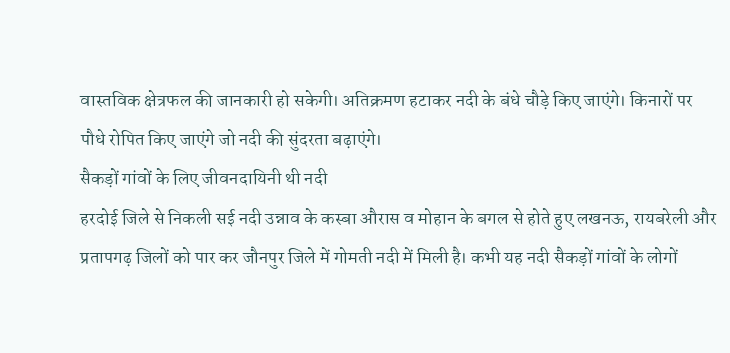वास्तविक क्षेत्रफल की जानकारी हो सकेगी। अतिक्रमण हटाकर नदी के बंधे चौड़े किए जाएंगे। किनारों पर पौधे रोपित किए जाएंगे जो नदी की सुंदरता बढ़ाएंगे।
सैकड़ों गांवों के लिए जीवनदायिनी थी नदी
हरदोई जिले से निकली सई नदी उन्नाव के कस्बा औरास व मोहान के बगल से होते हुए लखनऊ, रायबरेली और प्रतापगढ़ जिलों को पार कर जौनपुर जिले में गोमती नदी में मिली है। कभी यह नदी सैकड़ों गांवों के लोगों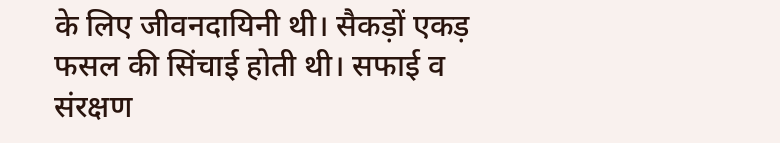के लिए जीवनदायिनी थी। सैकड़ों एकड़ फसल की सिंचाई होती थी। सफाई व संरक्षण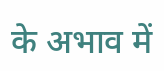के अभाव में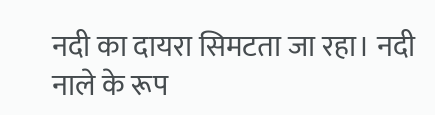नदी का दायरा सिमटता जा रहा। नदी नाले के रूप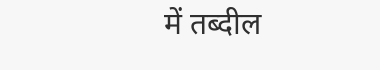में तब्दील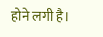होने लगी है।